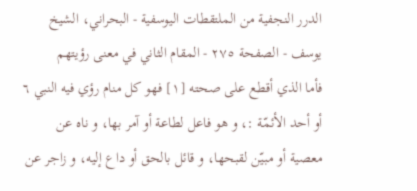الدرر النجفية من الملتقطات اليوسفية - البحراني، الشيخ يوسف - الصفحة ٢٧٥ - المقام الثاني في معنى رؤيتهم
فأما الذي أقطع على صحته [١] فهو كل منام رؤي فيه النبي ٦ أو أحد الأئمّة :، و هو فاعل لطاعة أو آمر بها، و ناه عن معصية أو مبيّن لقبحها، و قائل بالحق أو داع إليه، و زاجر عن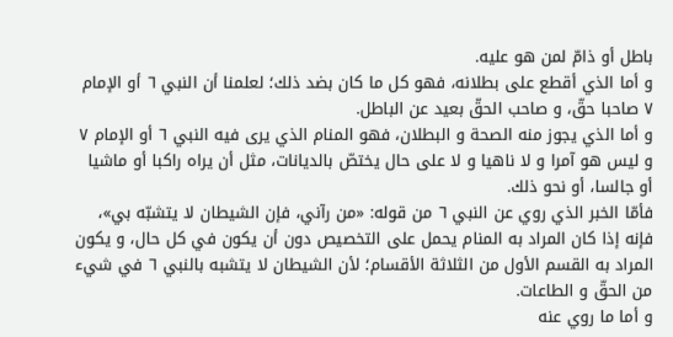باطل أو ذامّ لمن هو عليه.
و أما الذي أقطع على بطلانه، فهو كل ما كان بضد ذلك؛ لعلمنا أن النبي ٦ أو الإمام ٧ صاحبا حقّ، و صاحب الحقّ بعيد عن الباطل.
و أما الذي يجوز منه الصحة و البطلان، فهو المنام الذي يرى فيه النبي ٦ أو الإمام ٧ و ليس هو آمرا و لا ناهيا و لا على حال يختصّ بالديانات، مثل أن يراه راكبا أو ماشيا أو جالسا، أو نحو ذلك.
فأمّا الخبر الذي روي عن النبي ٦ من قوله: «من رآني، فإن الشيطان لا يتشبّه بي»، فإنه إذا كان المراد به المنام يحمل على التخصيص دون أن يكون في كل حال، و يكون المراد به القسم الأول من الثلاثة الأقسام؛ لأن الشيطان لا يتشبه بالنبي ٦ في شيء من الحقّ و الطاعات.
و أما ما روي عنه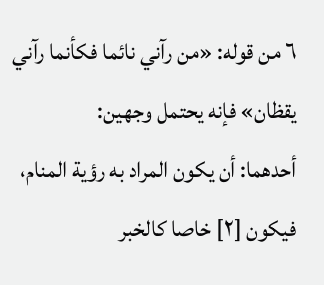٦ من قوله: «من رآني نائما فكأنما رآني يقظان» فإنه يحتمل وجهين:
أحدهما: أن يكون المراد به رؤية المنام، فيكون [٢] خاصا كالخبر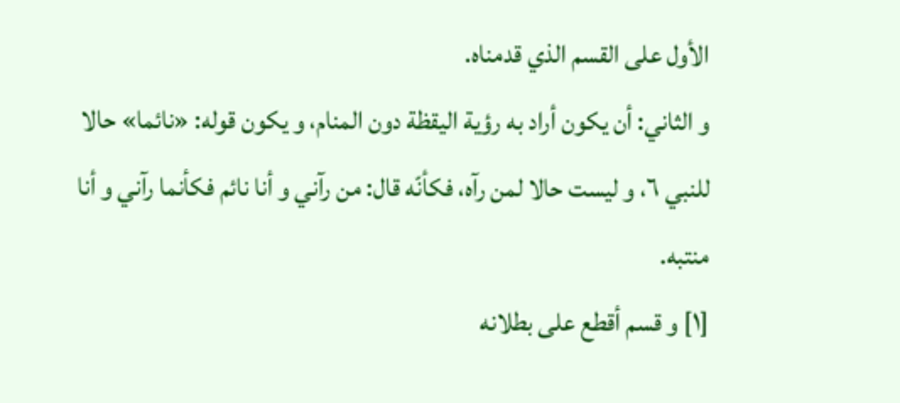الأول على القسم الذي قدمناه.
و الثاني: أن يكون أراد به رؤية اليقظة دون المنام، و يكون قوله: «نائما» حالا للنبي ٦، و ليست حالا لمن رآه، فكأنّه قال: من رآني و أنا نائم فكأنما رآني و أنا منتبه.
[١] و قسم أقطع على بطلانه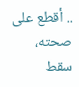.. أقطع على صحته، سقط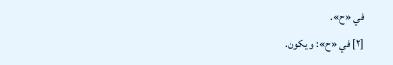في «ح».
[٢] في «ح»: و يكون.